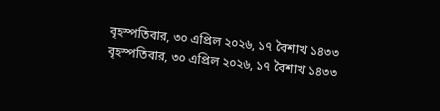বৃহস্পতিবার, ৩০ এপ্রিল ২০২৬, ১৭ বৈশাখ ১৪৩৩
বৃহস্পতিবার, ৩০ এপ্রিল ২০২৬, ১৭ বৈশাখ ১৪৩৩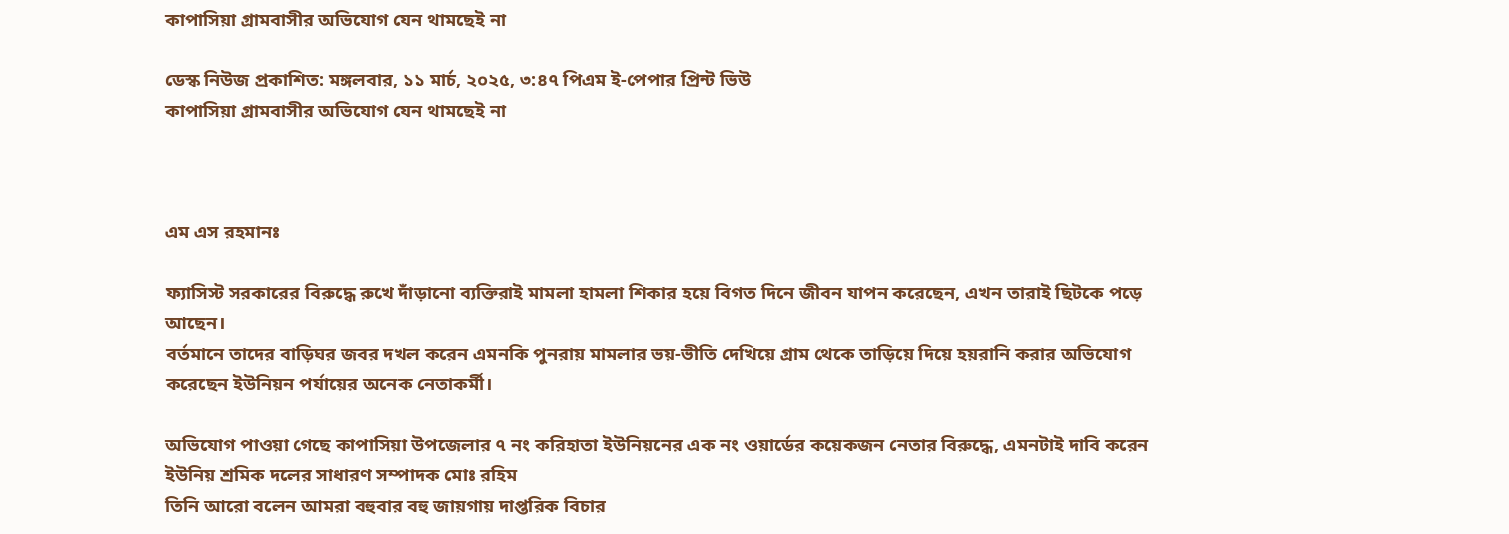কাপাসিয়া গ্রামবাসীর অভিযোগ যেন থামছেই না

ডেস্ক নিউজ প্রকাশিত: মঙ্গলবার, ১১ মার্চ, ২০২৫, ৩:৪৭ পিএম ই-পেপার প্রিন্ট ভিউ
কাপাসিয়া গ্রামবাসীর অভিযোগ যেন থামছেই না



এম এস রহমানঃ

ফ্যাসিস্ট সরকারের বিরুদ্ধে রুখে দাঁড়ানো ব্যক্তিরাই মামলা হামলা শিকার হয়ে বিগত দিনে জীবন যাপন করেছেন, এখন তারাই ছিটকে পড়ে আছেন।
বর্তমানে তাদের বাড়িঘর জবর দখল করেন এমনকি পুনরায় মামলার ভয়-ভীতি দেখিয়ে গ্রাম থেকে তাড়িয়ে দিয়ে হয়রানি করার অভিযোগ করেছেন ইউনিয়ন পর্যায়ের অনেক নেতাকর্মী।

অভিযোগ পাওয়া গেছে কাপাসিয়া উপজেলার ৭ নং করিহাতা ইউনিয়নের এক নং ওয়ার্ডের কয়েকজন নেতার বিরুদ্ধে, এমনটাই দাবি করেন ইউনিয় শ্রমিক দলের সাধারণ সম্পাদক মোঃ রহিম
তিনি আরো বলেন আমরা বহুবার বহু জায়গায় দাপ্তরিক বিচার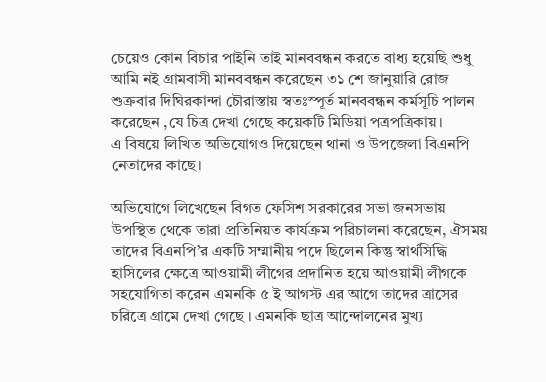চেয়েও কোন বিচার পাইনি তাই মানববন্ধন করতে বাধ্য হয়েছি শুধু আমি নই গ্রামবাসী মানববন্ধন করেছেন ৩১ শে জানুয়ারি রোজ শুক্রবার দিঘিরকান্দা চৌরাস্তায় স্বতঃস্পূর্ত মানববন্ধন কর্মসূচি পালন করেছেন ,যে চিত্র দেখা গেছে কয়েকটি মিডিয়া পত্রপত্রিকায়।
এ বিষয়ে লিখিত অভিযোগও দিয়েছেন থানা ও উপজেলা বিএনপি নেতাদের কাছে।

অভিযোগে লিখেছেন বিগত ফেসিশ সরকারের সভা জনসভায় উপস্থিত থেকে তারা প্রতিনিয়ত কার্যক্রম পরিচালনা করেছেন, ঐসময় তাদের বিএনপি’র একটি সম্মানীয় পদে ছিলেন কিন্তু স্বার্থসিদ্ধি হাসিলের ক্ষেত্রে আওয়ামী লীগের প্রদানিত হয়ে আওয়ামী লীগকে সহযোগিতা করেন এমনকি ৫ ই আগস্ট এর আগে তাদের ত্রাসের চরিত্রে গ্রামে দেখা গেছে । এমনকি ছাত্র আন্দোলনের মুখ্য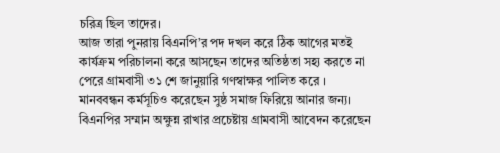চরিত্র ছিল তাদের।
আজ তারা পুনরায় বিএনপি’র পদ দখল করে ঠিক আগের মতই কার্যক্রম পরিচালনা করে আসছেন তাদের অতিষ্ঠতা সহ্য করতে না পেরে গ্রামবাসী ৩১ শে জানুয়ারি গণস্বাক্ষর পালিত করে ।
মানববন্ধন কর্মসূচিও করেছেন সুষ্ঠ সমাজ ফিরিয়ে আনার জন্য।
বিএনপির সম্মান অক্ষুন্ন রাখার প্রচেষ্টায় গ্রামবাসী আবেদন করেছেন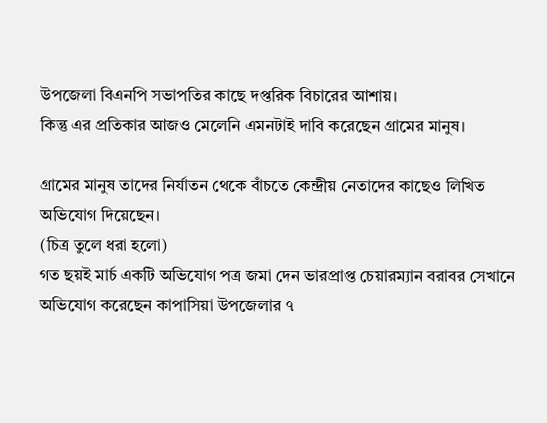উপজেলা বিএনপি সভাপতির কাছে দপ্তরিক বিচারের আশায়।
কিন্তু এর প্রতিকার আজও মেলেনি এমনটাই দাবি করেছেন গ্রামের মানুষ।

গ্রামের মানুষ তাদের নির্যাতন থেকে বাঁচতে কেন্দ্রীয় নেতাদের কাছেও লিখিত অভিযোগ দিয়েছেন।
(চিত্র তুলে ধরা হলো)
গত ছয়ই মার্চ একটি অভিযোগ পত্র জমা দেন ভারপ্রাপ্ত চেয়ারম্যান বরাবর সেখানে অভিযোগ করেছেন কাপাসিয়া উপজেলার ৭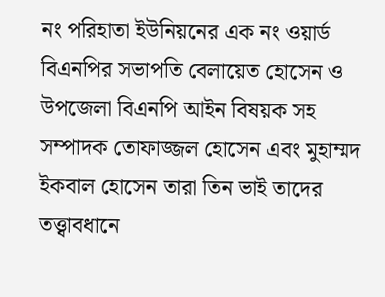নং পরিহাতা ইউনিয়নের এক নং ওয়ার্ড বিএনপির সভাপতি বেলায়েত হোসেন ও উপজেলা বিএনপি আইন বিষয়ক সহ সম্পাদক তোফাজ্জল হোসেন এবং মুহাম্মদ ইকবাল হোসেন তারা তিন ভাই তাদের তত্ত্বাবধানে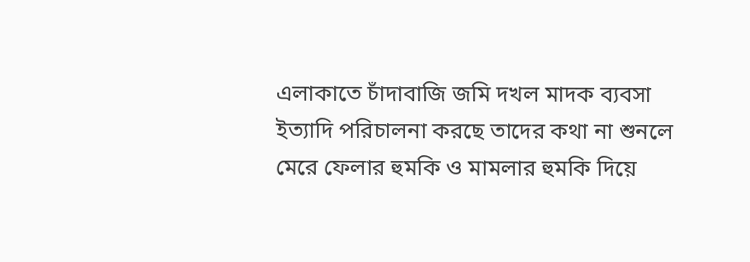এলাকাতে চাঁদাবাজি জমি দখল মাদক ব্যবসা ইত্যাদি পরিচালনা করছে তাদের কথা না শুনলে মেরে ফেলার হুমকি ও মামলার হুমকি দিয়ে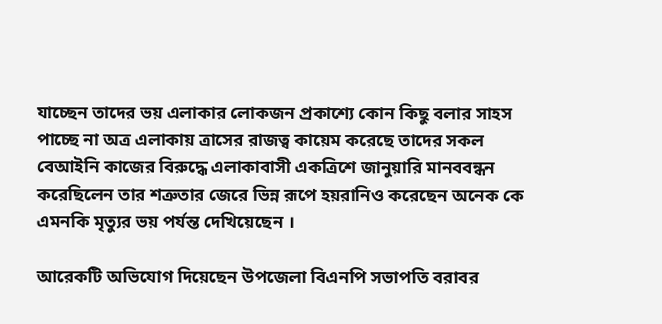যাচ্ছেন তাদের ভয় এলাকার লোকজন প্রকাশ্যে কোন কিছু বলার সাহস পাচ্ছে না অত্র এলাকায় ত্রাসের রাজত্ব কায়েম করেছে তাদের সকল বেআইনি কাজের বিরুদ্ধে এলাকাবাসী একত্রিশে জানুয়ারি মানববন্ধন করেছিলেন তার শত্রুতার জেরে ভিন্ন রূপে হয়রানিও করেছেন অনেক কে এমনকি মৃত্যুর ভয় পর্যন্ত দেখিয়েছেন ।

আরেকটি অভিযোগ দিয়েছেন উপজেলা বিএনপি সভাপতি বরাবর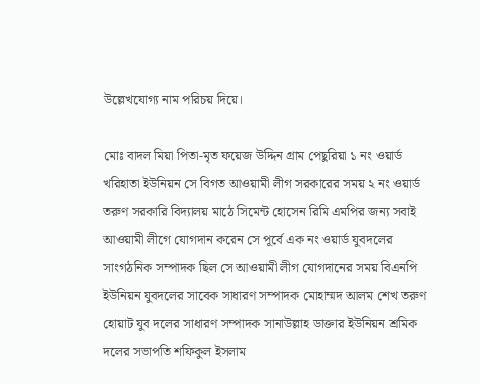উল্লেখযোগ্য নাম পরিচয় দিয়ে‌।

মোঃ বাদল মিয়া পিতা-মৃত ফয়েজ উদ্দিন গ্রাম পেছুরিয়া ১ নং ওয়ার্ড খরিহাতা ইউনিয়ন সে বিগত আওয়ামী লীগ সরকারের সময় ২ নং ওয়ার্ড তরুণ সরকারি বিদ্যালয় মাঠে সিমেন্ট হোসেন রিমি এমপির জন্য সবাই আওয়ামী লীগে যোগদান করেন সে পূর্বে এক নং ওয়ার্ড যুবদলের সাংগঠনিক সম্পাদক ছিল সে আওয়ামী লীগ যোগদানের সময় বিএনপি ইউনিয়ন যুবদলের সাবেক সাধারণ সম্পাদক মোহাম্মদ আলম শেখ তরুণ হোয়াট যুব দলের সাধারণ সম্পাদক সানাউল্লাহ ডাক্তার ইউনিয়ন শ্রমিক দলের সভাপতি শফিকুল ইসলাম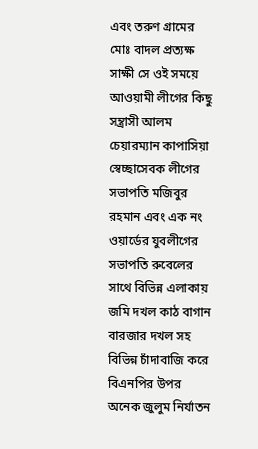এবং তরুণ গ্রামের মোঃ বাদল প্রত্যক্ষ সাক্ষী সে ওই সময়ে আওয়ামী লীগের কিছু সন্ত্রাসী আলম চেয়ারম্যান কাপাসিয়া স্বেচ্ছাসেবক লীগের সভাপতি মজিবুর রহমান এবং এক নং ওয়ার্ডের যুবলীগের সভাপতি রুবেলের সাথে বিভিন্ন এলাকায় জমি দখল কাঠ বাগান বারজার দখল সহ বিভিন্ন চাঁদাবাজি করে বিএনপির উপর অনেক জুলুম নির্যাতন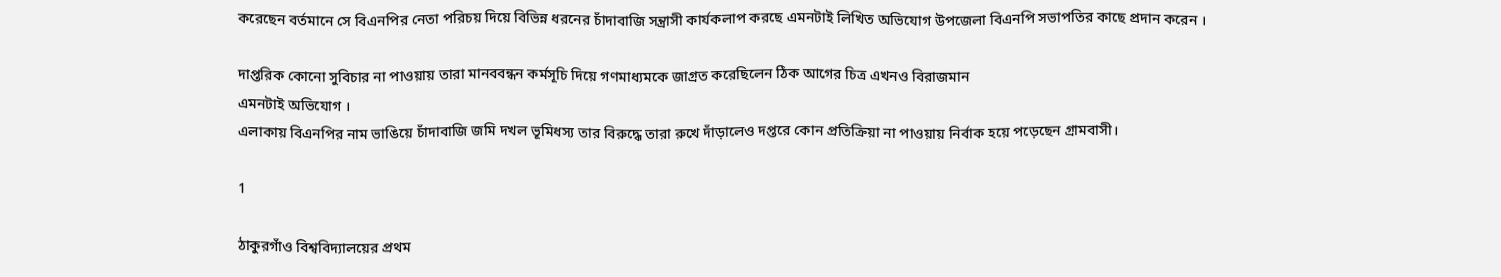করেছেন বর্তমানে সে বিএনপির নেতা পরিচয় দিয়ে বিভিন্ন ধরনের চাঁদাবাজি সন্ত্রাসী কার্যকলাপ করছে এমনটাই লিখিত অভিযোগ উপজেলা বিএনপি সভাপতির কাছে প্রদান করেন ।

দাপ্তরিক কোনো সুবিচার না পাওয়ায় তারা মানববন্ধন কর্মসূচি দিয়ে গণমাধ্যমকে জাগ্রত করেছিলেন ঠিক আগের চিত্র এখনও বিরাজমান
এমনটাই অভিযোগ ‌।
এলাকায় বিএনপির নাম ভাঙিয়ে চাঁদাবাজি জমি দখল ভূমিধস্য তার বিরুদ্ধে তারা রুখে দাঁড়ালেও দপ্তরে কোন প্রতিক্রিয়া না পাওয়ায় নির্বাক হয়ে পড়েছেন গ্রামবাসী।

1

ঠাকুরগাঁও বিশ্ববিদ্যালয়ের প্রথম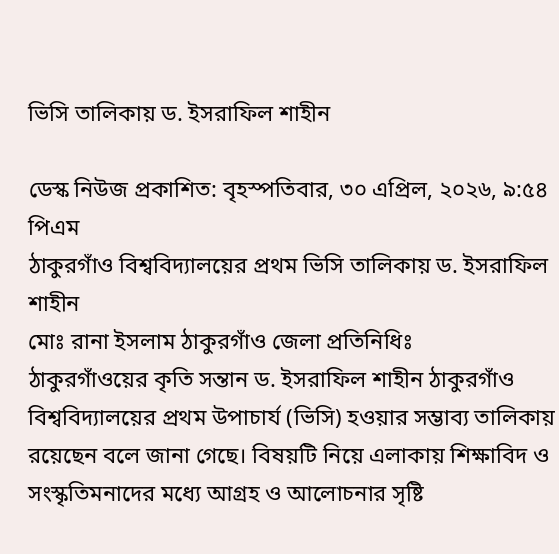ভিসি তালিকায় ড. ইসরাফিল শাহীন

ডেস্ক নিউজ প্রকাশিত: বৃহস্পতিবার, ৩০ এপ্রিল, ২০২৬, ৯:৫৪ পিএম
ঠাকুরগাঁও বিশ্ববিদ্যালয়ের প্রথম ভিসি তালিকায় ড. ইসরাফিল শাহীন
মোঃ রানা ইসলাম ঠাকুরগাঁও জেলা প্রতিনিধিঃ
ঠাকুরগাঁওয়ের কৃতি সন্তান ড. ইসরাফিল শাহীন ঠাকুরগাঁও বিশ্ববিদ্যালয়ের প্রথম উপাচার্য (ভিসি) হওয়ার সম্ভাব্য তালিকায় রয়েছেন বলে জানা গেছে। বিষয়টি নিয়ে এলাকায় শিক্ষাবিদ ও সংস্কৃতিমনাদের মধ্যে আগ্রহ ও আলোচনার সৃষ্টি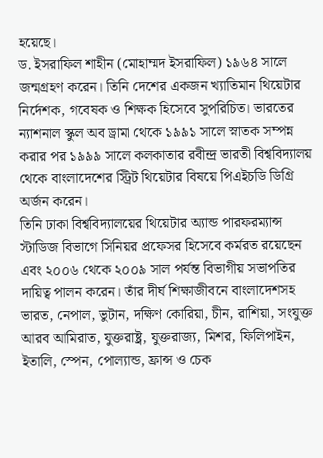হয়েছে।
ড. ইসরাফিল শাহীন (মোহাম্মদ ইসরাফিল) ১৯৬৪ সালে জন্মগ্রহণ করেন। তিনি দেশের একজন খ্যাতিমান থিয়েটার নির্দেশক, গবেষক ও শিক্ষক হিসেবে সুপরিচিত। ভারতের ন্যাশনাল স্কুল অব ড্রামা থেকে ১৯৯১ সালে স্নাতক সম্পন্ন করার পর ১৯৯৯ সালে কলকাতার রবীন্দ্র ভারতী বিশ্ববিদ্যালয় থেকে বাংলাদেশের স্ট্রিট থিয়েটার বিষয়ে পিএইচডি ডিগ্রি অর্জন করেন।
তিনি ঢাকা বিশ্ববিদ্যালয়ের থিয়েটার অ্যান্ড পারফরম্যান্স স্টাডিজ বিভাগে সিনিয়র প্রফেসর হিসেবে কর্মরত রয়েছেন এবং ২০০৬ থেকে ২০০৯ সাল পর্যন্ত বিভাগীয় সভাপতির দায়িত্ব পালন করেন। তাঁর দীর্ঘ শিক্ষাজীবনে বাংলাদেশসহ ভারত, নেপাল, ভুটান, দক্ষিণ কোরিয়া, চীন, রাশিয়া, সংযুক্ত আরব আমিরাত, যুক্তরাষ্ট্র, যুক্তরাজ্য, মিশর, ফিলিপাইন, ইতালি, স্পেন, পোল্যান্ড, ফ্রান্স ও চেক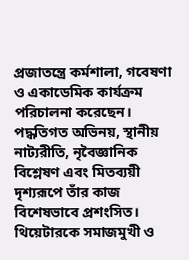প্রজাতন্ত্রে কর্মশালা, গবেষণা ও একাডেমিক কার্যক্রম পরিচালনা করেছেন।
পদ্ধতিগত অভিনয়, স্থানীয় নাট্যরীতি, নৃবৈজ্ঞানিক বিশ্লেষণ এবং মিতব্যয়ী দৃশ্যরূপে তাঁর কাজ বিশেষভাবে প্রশংসিত। থিয়েটারকে সমাজমুখী ও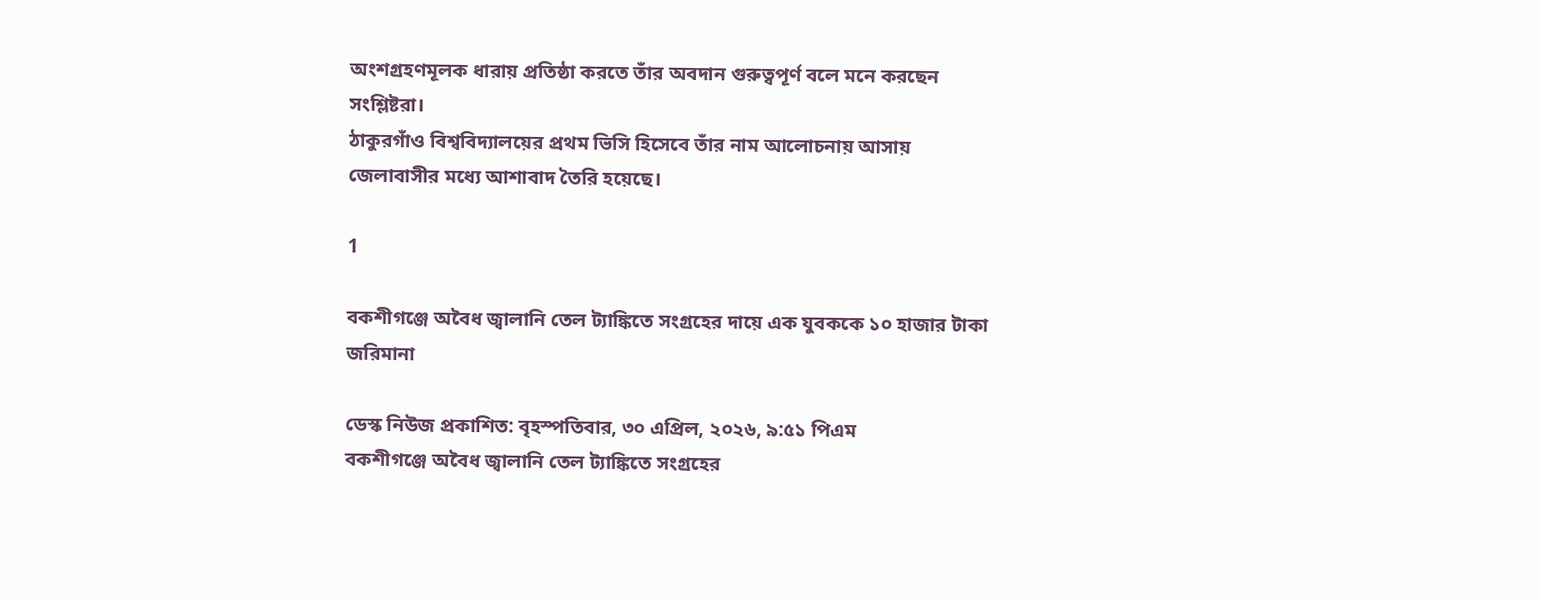অংশগ্রহণমূলক ধারায় প্রতিষ্ঠা করতে তাঁর অবদান গুরুত্বপূর্ণ বলে মনে করছেন সংশ্লিষ্টরা।
ঠাকুরগাঁও বিশ্ববিদ্যালয়ের প্রথম ভিসি হিসেবে তাঁর নাম আলোচনায় আসায় জেলাবাসীর মধ্যে আশাবাদ তৈরি হয়েছে।

1

বকশীগঞ্জে অবৈধ জ্বালানি তেল ট্যাঙ্কিতে সংগ্রহের দায়ে এক যুবককে ১০ হাজার টাকা জরিমানা

ডেস্ক নিউজ প্রকাশিত: বৃহস্পতিবার, ৩০ এপ্রিল, ২০২৬, ৯:৫১ পিএম
বকশীগঞ্জে অবৈধ জ্বালানি তেল ট্যাঙ্কিতে সংগ্রহের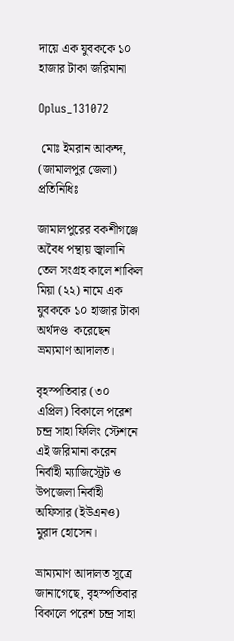দায়ে এক যুবককে ১০ হাজার টাকা জরিমানা

Oplus_131072

 মোঃ ইমরান আকন্দ, (জামালপুর জেলা) প্রতিনিধিঃ

জামালপুরের বকশীগঞ্জে অবৈধ পন্থায় জ্বালানি তেল সংগ্রহ কালে শাকিল মিয়া (২২) নামে এক যুবককে ১০ হাজার টাকা অর্থদণ্ড  করেছেন ভ্রম্যমাণ আদালত।

বৃহস্পতিবার (৩০ এপ্রিল) বিকালে পরেশ চন্দ্র সাহা ফিলিং স্টেশনে এই জরিমানা করেন নির্বাহী ম্যাজিস্ট্রেট ও উপজেলা নির্বাহী অফিসার (ইউএনও) মুরাদ হোসেন।

ভ্রাম্যমাণ আদালত সূত্রে জানাগেছে, বৃহস্পতিবার বিকালে পরেশ চন্দ্র সাহা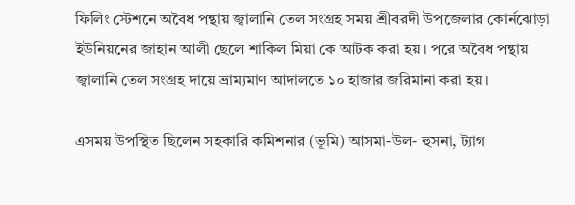ফিলিং স্টেশনে অবৈধ পন্থায় জ্বালানি তেল সংগ্রহ সময় শ্রীবরদী উপজেলার কোর্নঝোড়া ইউনিয়নের জাহান আলী ছেলে শাকিল মিয়া কে আটক করা হয়। পরে অবৈধ পন্থায় জ্বালানি তেল সংগ্রহ দায়ে ভ্রাম্যমাণ আদালতে ১০ হাজার জরিমানা করা হয়।

এসময় উপস্থিত ছিলেন সহকারি কমিশনার (ভূমি) আসমা-উল- হুসনা, ট্যাগ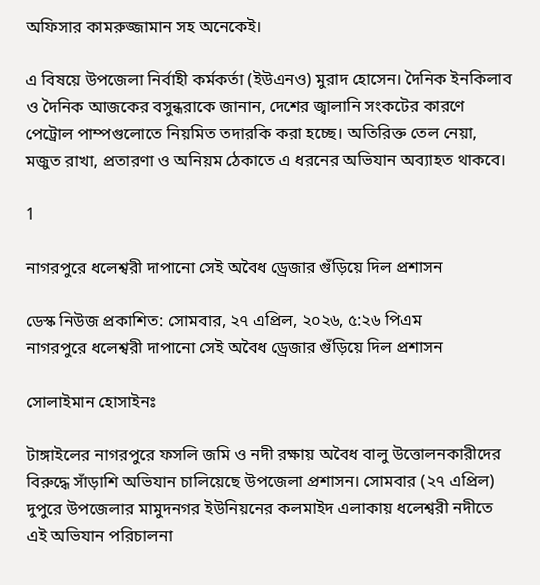অফিসার কামরুজ্জামান সহ অনেকেই।

এ বিষয়ে উপজেলা নির্বাহী কর্মকর্তা (ইউএনও) মুরাদ হোসেন। দৈনিক ইনকিলাব ও দৈনিক আজকের বসুন্ধরাকে জানান, দেশের জ্বালানি সংকটের কারণে পেট্রোল পাম্পগুলোতে নিয়মিত তদারকি করা হচ্ছে। অতিরিক্ত তেল নেয়া, মজুত রাখা, প্রতারণা ও অনিয়ম ঠেকাতে এ ধরনের অভিযান অব্যাহত থাকবে।

1

নাগরপুরে ধলেশ্বরী দাপানো সেই অবৈধ ড্রেজার গুঁড়িয়ে দিল প্রশাসন

ডেস্ক নিউজ প্রকাশিত: সোমবার, ২৭ এপ্রিল, ২০২৬, ৫:২৬ পিএম
নাগরপুরে ধলেশ্বরী দাপানো সেই অবৈধ ড্রেজার গুঁড়িয়ে দিল প্রশাসন

সোলাইমান হোসাইনঃ

টাঙ্গাইলের নাগরপুরে ফসলি জমি ও নদী রক্ষায় অবৈধ বালু উত্তোলনকারীদের বিরুদ্ধে সাঁড়াশি অভিযান চালিয়েছে উপজেলা প্রশাসন। সোমবার (২৭ এপ্রিল) দুপুরে উপজেলার মামুদনগর ইউনিয়নের কলমাইদ এলাকায় ধলেশ্বরী নদীতে এই অভিযান পরিচালনা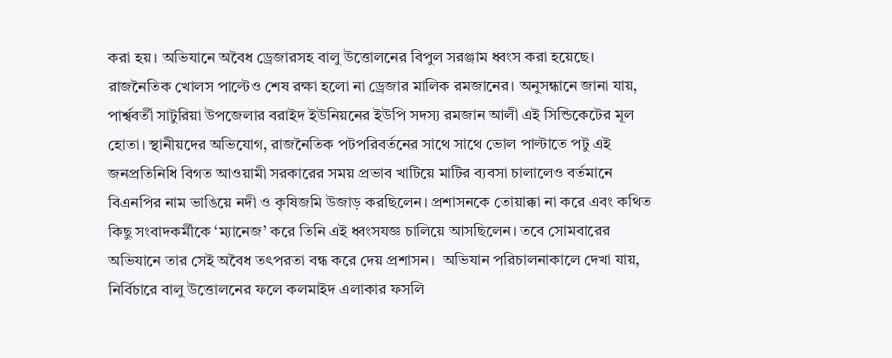করা হয়। অভিযানে অবৈধ ড্রেজারসহ বালু উত্তোলনের বিপুল সরঞ্জাম ধ্বংস করা হয়েছে। রাজনৈতিক খোলস পাল্টেও শেষ রক্ষা হলো না ড্রেজার মালিক রমজানের। অনুসন্ধানে জানা যায়, পার্শ্ববর্তী সাটুরিয়া উপজেলার বরাইদ ইউনিয়নের ইউপি সদস্য রমজান আলী এই সিন্ডিকেটের মূল হোতা। স্থানীয়দের অভিযোগ, রাজনৈতিক পটপরিবর্তনের সাথে সাথে ভোল পাল্টাতে পটু এই জনপ্রতিনিধি বিগত আওয়ামী সরকারের সময় প্রভাব খাটিয়ে মাটির ব্যবসা চালালেও বর্তমানে বিএনপির নাম ভাঙিয়ে নদী ও কৃষিজমি উজাড় করছিলেন। প্রশাসনকে তোয়াক্কা না করে এবং কথিত কিছু সংবাদকর্মীকে ‘ম্যানেজ’ করে তিনি এই ধ্বংসযজ্ঞ চালিয়ে আসছিলেন। তবে সোমবারের অভিযানে তার সেই অবৈধ তৎপরতা বন্ধ করে দেয় প্রশাসন।  অভিযান পরিচালনাকালে দেখা যায়, নির্বিচারে বালু উত্তোলনের ফলে কলমাইদ এলাকার ফসলি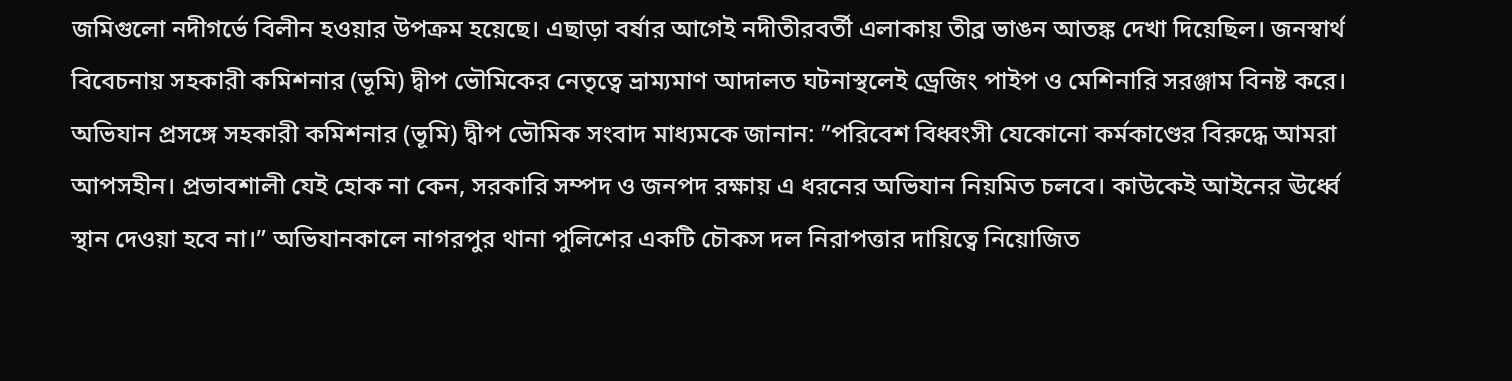জমিগুলো নদীগর্ভে বিলীন হওয়ার উপক্রম হয়েছে। এছাড়া বর্ষার আগেই নদীতীরবর্তী এলাকায় তীব্র ভাঙন আতঙ্ক দেখা দিয়েছিল। জনস্বার্থ বিবেচনায় সহকারী কমিশনার (ভূমি) দ্বীপ ভৌমিকের নেতৃত্বে ভ্রাম্যমাণ আদালত ঘটনাস্থলেই ড্রেজিং পাইপ ও মেশিনারি সরঞ্জাম বিনষ্ট করে।  অভিযান প্রসঙ্গে সহকারী কমিশনার (ভূমি) দ্বীপ ভৌমিক সংবাদ মাধ্যমকে জানান: ”পরিবেশ বিধ্বংসী যেকোনো কর্মকাণ্ডের বিরুদ্ধে আমরা আপসহীন। প্রভাবশালী যেই হোক না কেন, সরকারি সম্পদ ও জনপদ রক্ষায় এ ধরনের অভিযান নিয়মিত চলবে। কাউকেই আইনের ঊর্ধ্বে স্থান দেওয়া হবে না।” অভিযানকালে নাগরপুর থানা পুলিশের একটি চৌকস দল নিরাপত্তার দায়িত্বে নিয়োজিত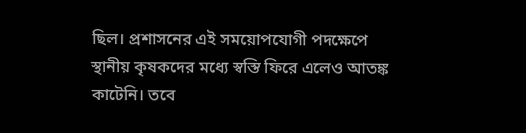ছিল। প্রশাসনের এই সময়োপযোগী পদক্ষেপে স্থানীয় কৃষকদের মধ্যে স্বস্তি ফিরে এলেও আতঙ্ক কাটেনি। তবে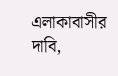এলাকাবাসীর দাবি,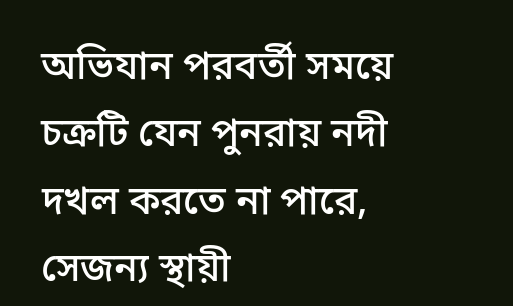অভিযান পরবর্তী সময়ে চক্রটি যেন পুনরায় নদী দখল করতে না পারে, সেজন্য স্থায়ী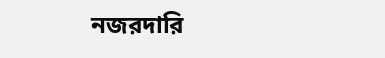নজরদারি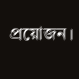প্রয়োজন।